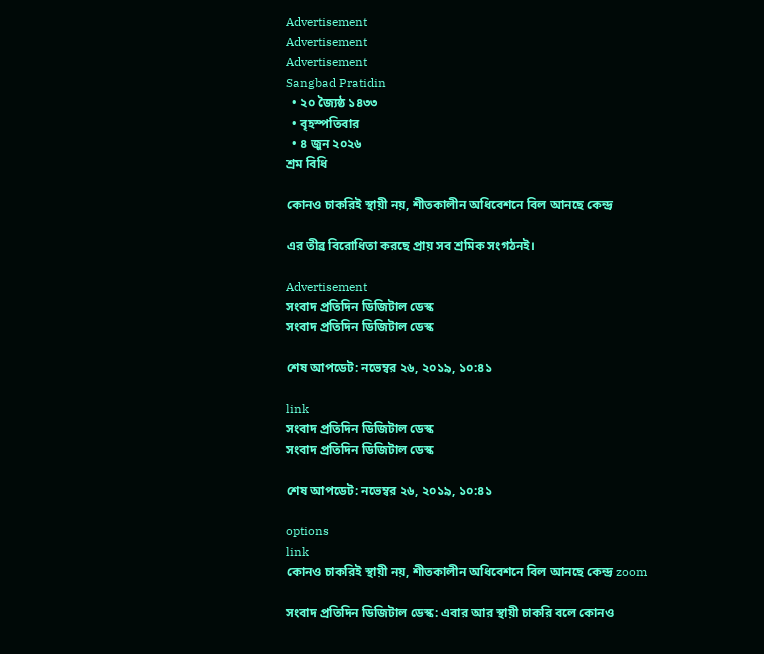Advertisement
Advertisement
Advertisement
Sangbad Pratidin
  • ২০ জ্যৈষ্ঠ ১৪৩৩
  • বৃহস্পতিবার
  • ৪ জুন ২০২৬
শ্রম বিধি

কোনও চাকরিই স্থায়ী নয়, শীতকালীন অধিবেশনে বিল আনছে কেন্দ্র

এর তীব্র বিরোধিতা করছে প্রায় সব শ্রমিক সংগঠনই।

Advertisement
সংবাদ প্রতিদিন ডিজিটাল ডেস্ক
সংবাদ প্রতিদিন ডিজিটাল ডেস্ক

শেষ আপডেট: নভেম্বর ২৬, ২০১৯, ১০:৪১

link
সংবাদ প্রতিদিন ডিজিটাল ডেস্ক
সংবাদ প্রতিদিন ডিজিটাল ডেস্ক

শেষ আপডেট: নভেম্বর ২৬, ২০১৯, ১০:৪১

options
link
কোনও চাকরিই স্থায়ী নয়, শীতকালীন অধিবেশনে বিল আনছে কেন্দ্র zoom

সংবাদ প্রতিদিন ডিজিটাল ডেস্ক: এবার আর স্থায়ী চাকরি বলে কোনও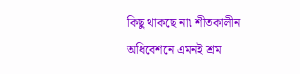কিছু থাকছে না৷ শীতকালীন অধিবেশনে এমনই শ্রম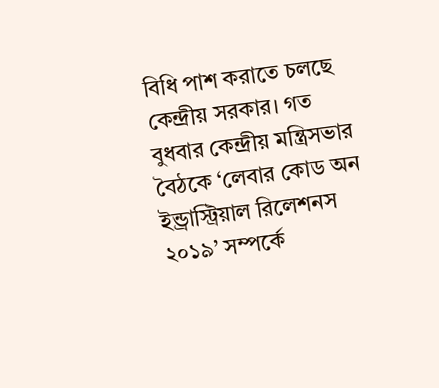বিধি পাশ করাতে চলছে কেন্দ্রীয় সরকার। গত বুধবার কেন্দ্রীয় মন্ত্রিসভার বৈঠকে ‘লেবার কোড অন ইন্ড্রাস্ট্রিয়াল রিলেশনস ২০১৯’ সম্পর্কে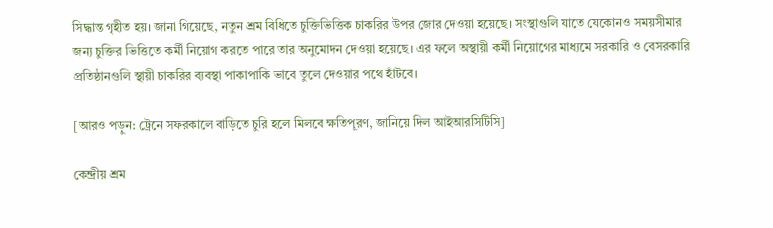সিদ্ধান্ত গৃহীত হয়। জানা গিয়েছে, নতুন শ্রম বিধিতে চুক্তিভিত্তিক চাকরির উপর জোর দেওয়া হয়েছে। সংস্থাগুলি যাতে যেকোনও সময়সীমার জন্য চুক্তির ভিত্তিতে কর্মী নিয়োগ করতে পারে তার অনুমোদন দেওয়া হয়েছে। এর ফলে অস্থায়ী কর্মী নিয়োগের মাধ্যমে সরকারি ও বেসরকারি প্রতিষ্ঠানগুলি স্থায়ী চাকরির ব্যবস্থা পাকাপাকি ভাবে তুলে দেওয়ার পথে হাঁটবে।

[আরও পড়ুন: ট্রেনে সফরকালে বাড়িতে চুরি হলে মিলবে ক্ষতিপূরণ, জানিয়ে দিল আইআরসিটিসি]

কেন্দ্রীয় শ্রম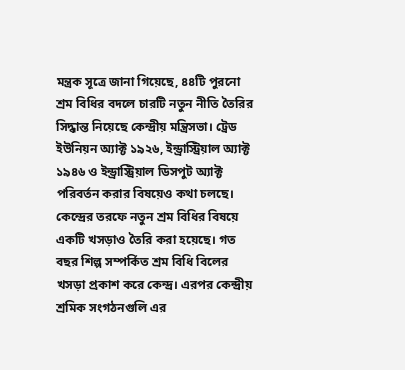মন্ত্রক সূত্রে জানা গিয়েছে, ৪৪টি পুরনো শ্রম বিধির বদলে চারটি নতুন নীতি তৈরির সিদ্ধান্ত নিয়েছে কেন্দ্রীয় মন্ত্রিসভা। ট্রেড ইউনিয়ন অ্যাক্ট ১৯২৬, ইন্ড্রাস্ট্রিয়াল অ্যাক্ট ১৯৪৬ ও ইন্ড্রাস্ট্রিয়াল ডিসপুট অ্যাক্ট পরিবর্তন করার বিষয়েও কথা চলছে। কেন্দ্রের তরফে নতুন শ্রম বিধির বিষয়ে একটি খসড়াও তৈরি করা হয়েছে। গত বছর শিল্প সম্পর্কিত শ্রম বিধি বিলের খসড়া প্রকাশ করে কেন্দ্র। এরপর কেন্দ্রীয় শ্রমিক সংগঠনগুলি এর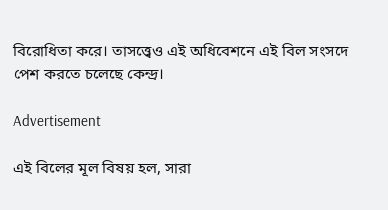বিরোধিতা করে। তাসত্ত্বেও এই অধিবেশনে এই বিল সংসদে পেশ করতে চলেছে কেন্দ্র।

Advertisement

এই বিলের মূল বিষয় হল, সারা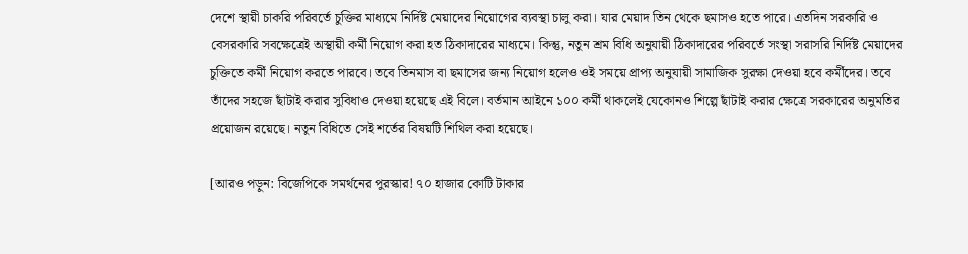দেশে স্থায়ী চাকরি পরিবর্তে চুক্তির মাধ্যমে নির্দিষ্ট মেয়াদের নিয়োগের ব্যবস্থা চালু করা। যার মেয়াদ তিন থেকে ছমাসও হতে পারে। এতদিন সরকারি ও বেসরকারি সবক্ষেত্রেই অস্থায়ী কর্মী নিয়োগ করা হত ঠিকাদারের মাধ্যমে। কিন্তু, নতুন শ্রম বিধি অনুযায়ী ঠিকাদারের পরিবর্তে সংস্থা সরাসরি নির্দিষ্ট মেয়াদের চুক্তিতে কর্মী নিয়োগ করতে পারবে। তবে তিনমাস বা ছমাসের জন্য নিয়োগ হলেও ওই সময়ে প্রাপ্য অনুযায়ী সামাজিক সুরক্ষা দেওয়া হবে কর্মীদের। তবে তাঁদের সহজে ছাঁটাই করার সুবিধাও দেওয়া হয়েছে এই বিলে। বর্তমান আইনে ১০০ কর্মী থাকলেই যেকোনও শিল্পে ছাঁটাই করার ক্ষেত্রে সরকারের অনুমতির প্রয়োজন রয়েছে। নতুন বিধিতে সেই শর্তের বিষয়টি শিথিল করা হয়েছে।

[আরও পড়ুন: বিজেপিকে সমর্থনের পুরস্কার! ৭০ হাজার কোটি টাকার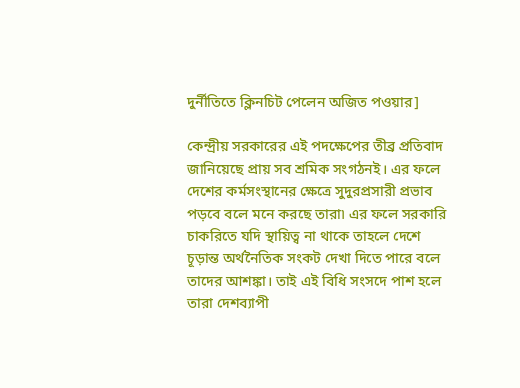দুর্নীতিতে ক্লিনচিট পেলেন অজিত পওয়ার]

কেন্দ্রীয় সরকারের এই পদক্ষেপের তীব্র প্রতিবাদ জানিয়েছে প্রায় সব শ্রমিক সংগঠনই। এর ফলে দেশের কর্মসংস্থানের ক্ষেত্রে সুদুরপ্রসারী প্রভাব পড়বে বলে মনে করছে তারা৷ এর ফলে সরকারি চাকরিতে যদি স্থায়িত্ব না থাকে তাহলে দেশে চূড়ান্ত অর্থনৈতিক সংকট দেখা দিতে পারে বলে তাদের আশঙ্কা। তাই এই বিধি সংসদে পাশ হলে তারা দেশব্যাপী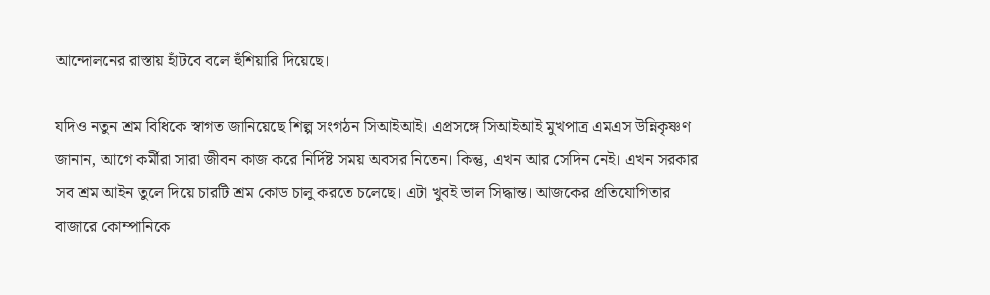আন্দোলনের রাস্তায় হাঁটবে বলে হুঁশিয়ারি দিয়েছে।

যদিও নতুন শ্রম বিধিকে স্বাগত জানিয়েছে শিল্প সংগঠন সিআইআই। এপ্রসঙ্গে সিআইআই মুখপাত্র এমএস উন্নিকৃষ্ণণ জানান, আগে কর্মীরা সারা জীবন কাজ করে নির্দিষ্ট সময় অবসর নিতেন। কিন্তু, এখন আর সেদিন নেই। এখন সরকার সব শ্রম আইন তুলে দিয়ে চারটি শ্রম কোড চালু করতে চলেছে। এটা খুবই ভাল সিদ্ধান্ত। আজকের প্রতিযোগিতার বাজারে কোম্পানিকে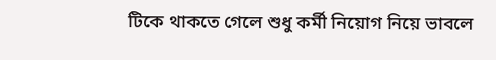টিকে থাকতে গেলে শুধু কর্মী নিয়োগ নিয়ে ভাবলে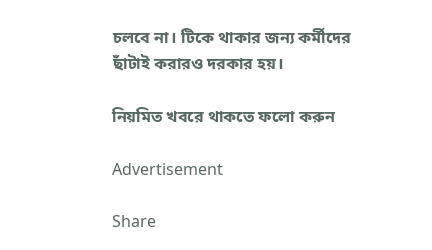চলবে না। টিকে থাকার জন্য কর্মীদের ছাঁটাই করারও দরকার হয়।

নিয়মিত খবরে থাকতে ফলো করুন

Advertisement

Share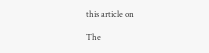this article on

The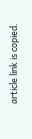article link is copied.